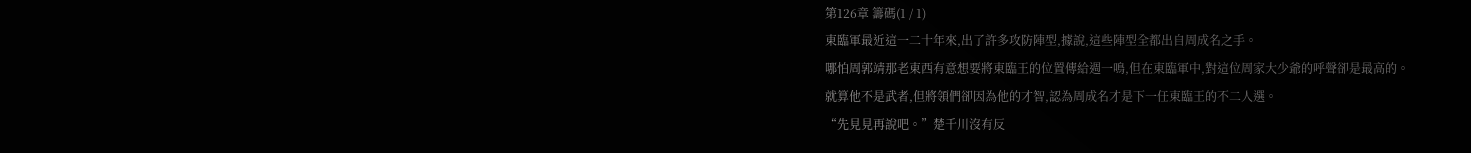第126章 籌碼(1 / 1)
東臨軍最近這一二十年來,出了許多攻防陣型,據說,這些陣型全都出自周成名之手。
哪怕周郭靖那老東西有意想要將東臨王的位置傳給週一鳴,但在東臨軍中,對這位周家大少爺的呼聲卻是最高的。
就算他不是武者,但將領們卻因為他的才智,認為周成名才是下一任東臨王的不二人選。
“先見見再說吧。”楚千川沒有反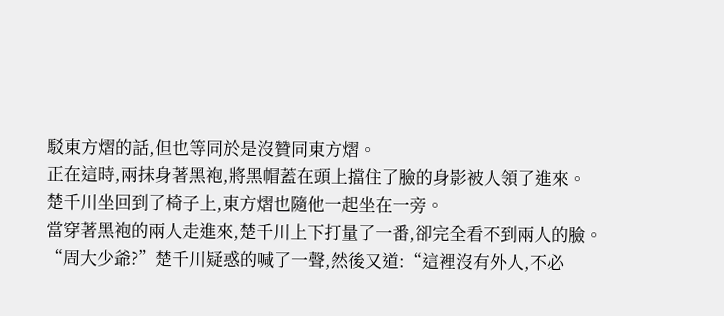駁東方熠的話,但也等同於是沒贊同東方熠。
正在這時,兩抹身著黑袍,將黑帽蓋在頭上擋住了臉的身影被人領了進來。
楚千川坐回到了椅子上,東方熠也隨他一起坐在一旁。
當穿著黑袍的兩人走進來,楚千川上下打量了一番,卻完全看不到兩人的臉。
“周大少爺?”楚千川疑惑的喊了一聲,然後又道:“這裡沒有外人,不必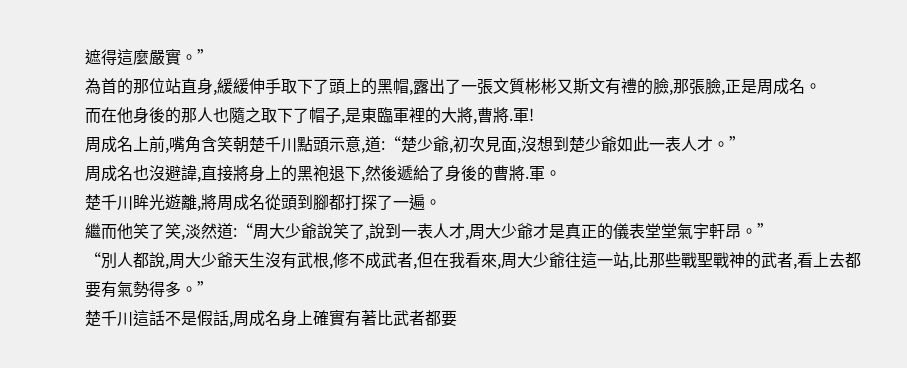遮得這麼嚴實。”
為首的那位站直身,緩緩伸手取下了頭上的黑帽,露出了一張文質彬彬又斯文有禮的臉,那張臉,正是周成名。
而在他身後的那人也隨之取下了帽子,是東臨軍裡的大將,曹將.軍!
周成名上前,嘴角含笑朝楚千川點頭示意,道:“楚少爺,初次見面,沒想到楚少爺如此一表人才。”
周成名也沒避諱,直接將身上的黑袍退下,然後遞給了身後的曹將.軍。
楚千川眸光遊離,將周成名從頭到腳都打探了一遍。
繼而他笑了笑,淡然道:“周大少爺說笑了,說到一表人才,周大少爺才是真正的儀表堂堂氣宇軒昂。”
“別人都說,周大少爺天生沒有武根,修不成武者,但在我看來,周大少爺往這一站,比那些戰聖戰神的武者,看上去都要有氣勢得多。”
楚千川這話不是假話,周成名身上確實有著比武者都要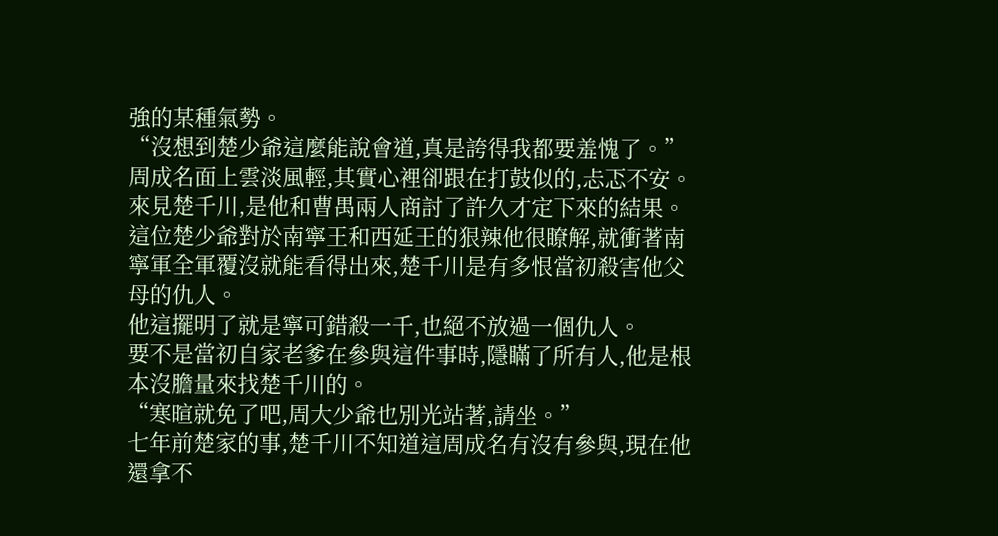強的某種氣勢。
“沒想到楚少爺這麼能說會道,真是誇得我都要羞愧了。”周成名面上雲淡風輕,其實心裡卻跟在打鼓似的,忐忑不安。
來見楚千川,是他和曹禺兩人商討了許久才定下來的結果。
這位楚少爺對於南寧王和西延王的狠辣他很瞭解,就衝著南寧軍全軍覆沒就能看得出來,楚千川是有多恨當初殺害他父母的仇人。
他這擺明了就是寧可錯殺一千,也絕不放過一個仇人。
要不是當初自家老爹在參與這件事時,隱瞞了所有人,他是根本沒膽量來找楚千川的。
“寒暄就免了吧,周大少爺也別光站著,請坐。”
七年前楚家的事,楚千川不知道這周成名有沒有參與,現在他還拿不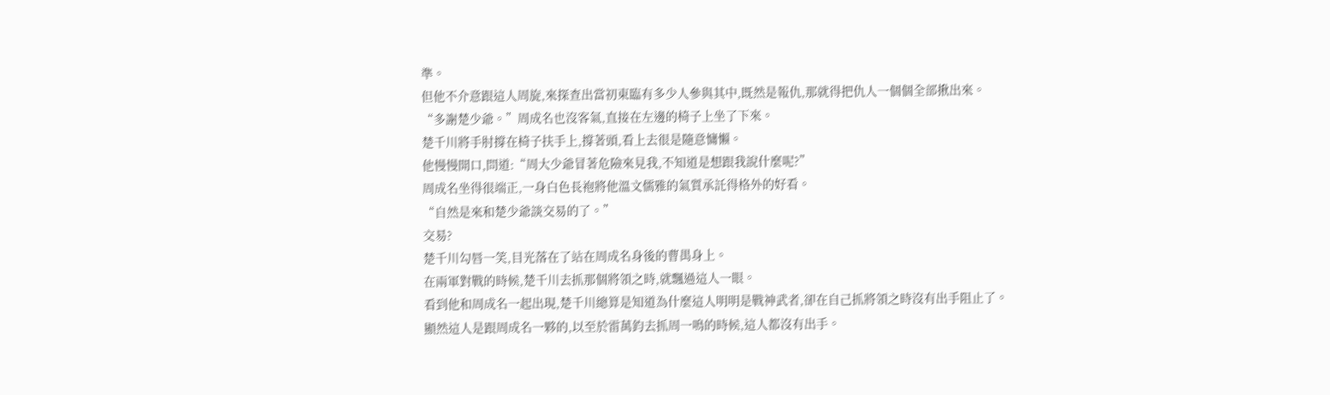準。
但他不介意跟這人周旋,來探查出當初東臨有多少人參與其中,既然是報仇,那就得把仇人一個個全部揪出來。
“多謝楚少爺。”周成名也沒客氣,直接在左邊的椅子上坐了下來。
楚千川將手肘撐在椅子扶手上,撐著頭,看上去很是隨意慵懶。
他慢慢開口,問道:“周大少爺冒著危險來見我,不知道是想跟我說什麼呢?”
周成名坐得很端正,一身白色長袍將他溫文儒雅的氣質承託得格外的好看。
“自然是來和楚少爺談交易的了。”
交易?
楚千川勾唇一笑,目光落在了站在周成名身後的曹禺身上。
在兩軍對戰的時候,楚千川去抓那個將領之時,就飄過這人一眼。
看到他和周成名一起出現,楚千川總算是知道為什麼這人明明是戰神武者,卻在自己抓將領之時沒有出手阻止了。
顯然這人是跟周成名一夥的,以至於雷萬鈞去抓周一鳴的時候,這人都沒有出手。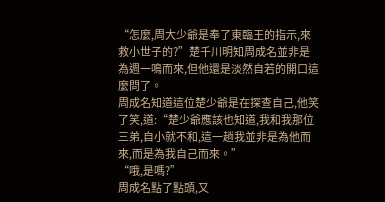“怎麼,周大少爺是奉了東臨王的指示,來救小世子的?”楚千川明知周成名並非是為週一鳴而來,但他還是淡然自若的開口這麼問了。
周成名知道這位楚少爺是在探查自己,他笑了笑,道:“楚少爺應該也知道,我和我那位三弟,自小就不和,這一趟我並非是為他而來,而是為我自己而來。”
“哦,是嗎?”
周成名點了點頭,又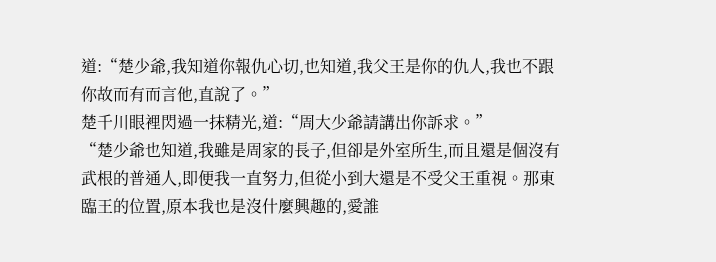道:“楚少爺,我知道你報仇心切,也知道,我父王是你的仇人,我也不跟你故而有而言他,直說了。”
楚千川眼裡閃過一抹精光,道:“周大少爺請講出你訴求。”
“楚少爺也知道,我雖是周家的長子,但卻是外室所生,而且還是個沒有武根的普通人,即便我一直努力,但從小到大還是不受父王重視。那東臨王的位置,原本我也是沒什麼興趣的,愛誰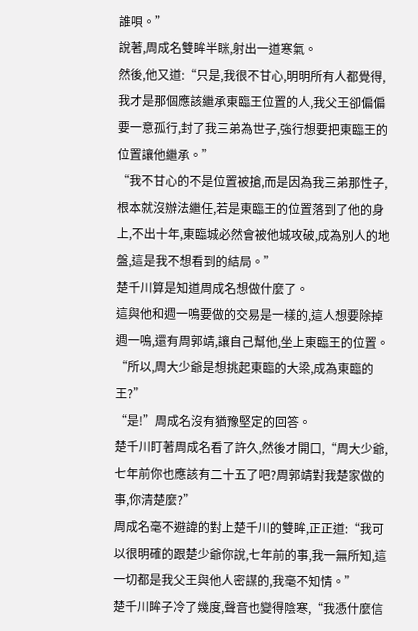誰唄。”
說著,周成名雙眸半眯,射出一道寒氣。
然後,他又道:“只是,我很不甘心,明明所有人都覺得,我才是那個應該繼承東臨王位置的人,我父王卻偏偏要一意孤行,封了我三弟為世子,強行想要把東臨王的位置讓他繼承。”
“我不甘心的不是位置被搶,而是因為我三弟那性子,根本就沒辦法繼任,若是東臨王的位置落到了他的身上,不出十年,東臨城必然會被他城攻破,成為別人的地盤,這是我不想看到的結局。”
楚千川算是知道周成名想做什麼了。
這與他和週一鳴要做的交易是一樣的,這人想要除掉週一鳴,還有周郭靖,讓自己幫他,坐上東臨王的位置。
“所以,周大少爺是想挑起東臨的大梁,成為東臨的王?”
“是!”周成名沒有猶豫堅定的回答。
楚千川盯著周成名看了許久,然後才開口,“周大少爺,七年前你也應該有二十五了吧?周郭靖對我楚家做的事,你清楚麼?”
周成名毫不避諱的對上楚千川的雙眸,正正道:“我可以很明確的跟楚少爺你說,七年前的事,我一無所知,這一切都是我父王與他人密謀的,我毫不知情。”
楚千川眸子冷了幾度,聲音也變得陰寒,“我憑什麼信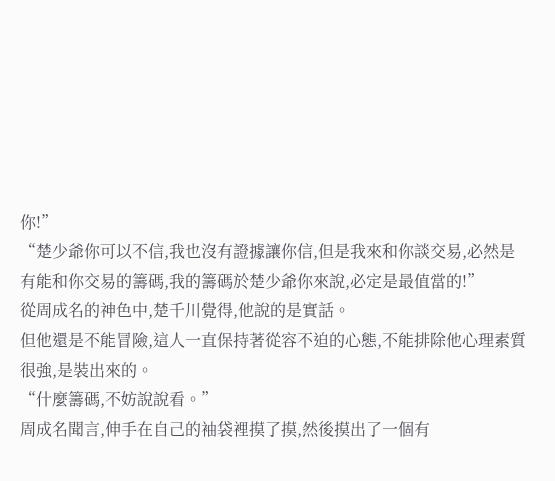你!”
“楚少爺你可以不信,我也沒有證據讓你信,但是我來和你談交易,必然是有能和你交易的籌碼,我的籌碼於楚少爺你來說,必定是最值當的!”
從周成名的神色中,楚千川覺得,他說的是實話。
但他還是不能冒險,這人一直保持著從容不迫的心態,不能排除他心理素質很強,是裝出來的。
“什麼籌碼,不妨說說看。”
周成名聞言,伸手在自己的袖袋裡摸了摸,然後摸出了一個有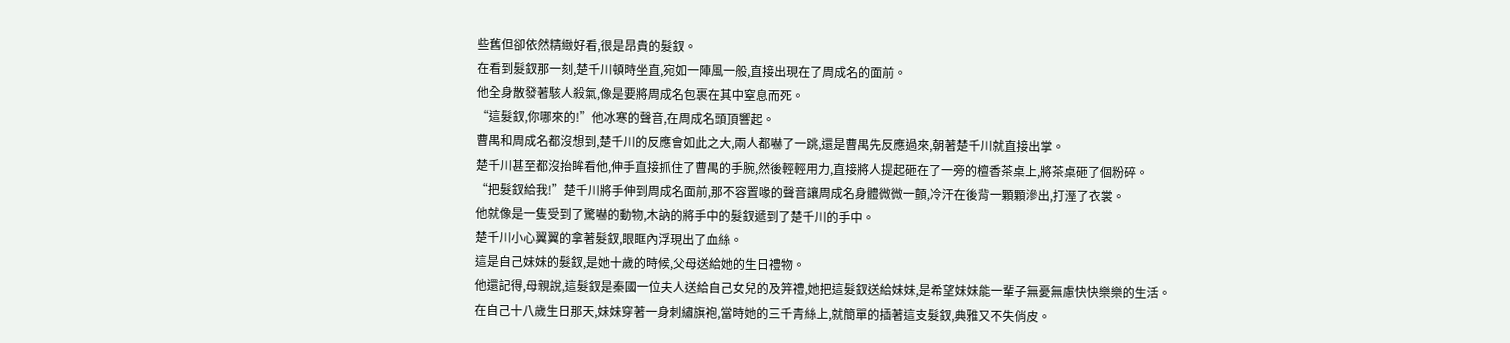些舊但卻依然精緻好看,很是昂貴的髮釵。
在看到髮釵那一刻,楚千川頓時坐直,宛如一陣風一般,直接出現在了周成名的面前。
他全身散發著駭人殺氣,像是要將周成名包裹在其中窒息而死。
“這髮釵,你哪來的!”他冰寒的聲音,在周成名頭頂響起。
曹禺和周成名都沒想到,楚千川的反應會如此之大,兩人都嚇了一跳,還是曹禺先反應過來,朝著楚千川就直接出掌。
楚千川甚至都沒抬眸看他,伸手直接抓住了曹禺的手腕,然後輕輕用力,直接將人提起砸在了一旁的檀香茶桌上,將茶桌砸了個粉碎。
“把髮釵給我!”楚千川將手伸到周成名面前,那不容置喙的聲音讓周成名身體微微一顫,冷汗在後背一顆顆滲出,打溼了衣裳。
他就像是一隻受到了驚嚇的動物,木訥的將手中的髮釵遞到了楚千川的手中。
楚千川小心翼翼的拿著髮釵,眼眶內浮現出了血絲。
這是自己妹妹的髮釵,是她十歲的時候,父母送給她的生日禮物。
他還記得,母親說,這髮釵是秦國一位夫人送給自己女兒的及笄禮,她把這髮釵送給妹妹,是希望妹妹能一輩子無憂無慮快快樂樂的生活。
在自己十八歲生日那天,妹妹穿著一身刺繡旗袍,當時她的三千青絲上,就簡單的插著這支髮釵,典雅又不失俏皮。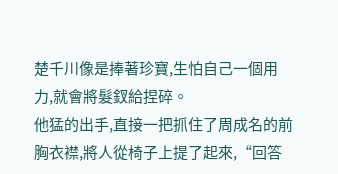楚千川像是捧著珍寶,生怕自己一個用力,就會將髮釵給捏碎。
他猛的出手,直接一把抓住了周成名的前胸衣襟,將人從椅子上提了起來,“回答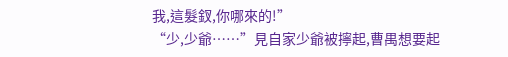我,這髮釵,你哪來的!”
“少,少爺……”見自家少爺被擰起,曹禺想要起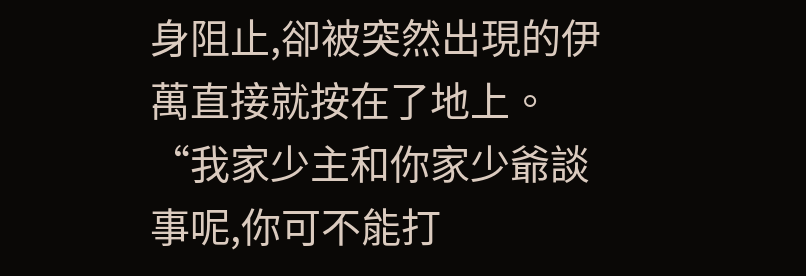身阻止,卻被突然出現的伊萬直接就按在了地上。
“我家少主和你家少爺談事呢,你可不能打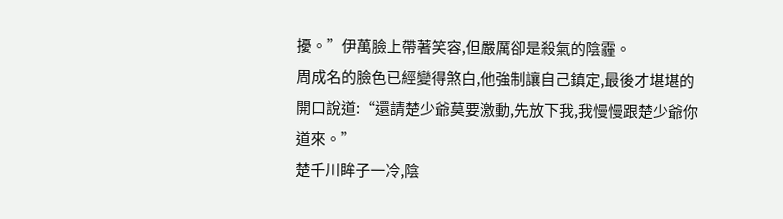擾。”伊萬臉上帶著笑容,但嚴厲卻是殺氣的陰霾。
周成名的臉色已經變得煞白,他強制讓自己鎮定,最後才堪堪的開口說道:“還請楚少爺莫要激動,先放下我,我慢慢跟楚少爺你道來。”
楚千川眸子一冷,陰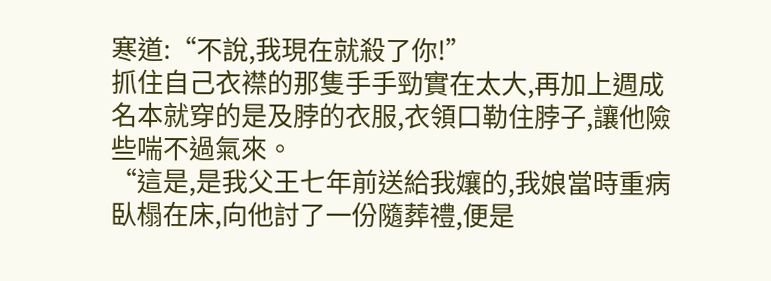寒道:“不說,我現在就殺了你!”
抓住自己衣襟的那隻手手勁實在太大,再加上週成名本就穿的是及脖的衣服,衣領口勒住脖子,讓他險些喘不過氣來。
“這是,是我父王七年前送給我孃的,我娘當時重病臥榻在床,向他討了一份隨葬禮,便是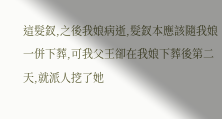這髮釵,之後我娘病逝,髮釵本應該隨我娘一併下葬,可我父王卻在我娘下葬後第二天,就派人挖了她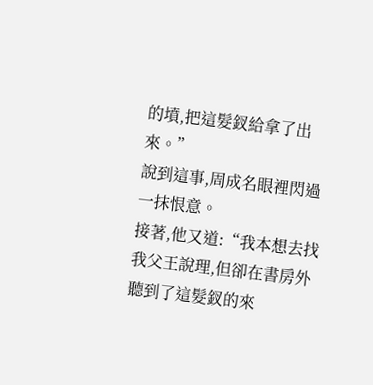的墳,把這髮釵給拿了出來。”
說到這事,周成名眼裡閃過一抹恨意。
接著,他又道:“我本想去找我父王說理,但卻在書房外聽到了這髮釵的來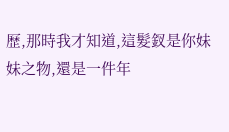歷,那時我才知道,這髮釵是你妹妹之物,還是一件年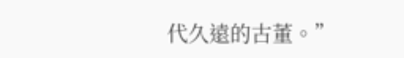代久遠的古董。”